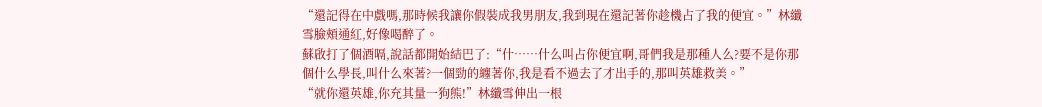“還記得在中戲嗎,那時候我讓你假裝成我男朋友,我到現在還記著你趁機占了我的便宜。”林纖雪臉頰通紅,好像喝醉了。
蘇啟打了個酒嗝,說話都開始結巴了:“什……什么叫占你便宜啊,哥們我是那種人么?要不是你那個什么學長,叫什么來著?一個勁的纏著你,我是看不過去了才出手的,那叫英雄救美。”
“就你還英雄,你充其量一狗熊!”林纖雪伸出一根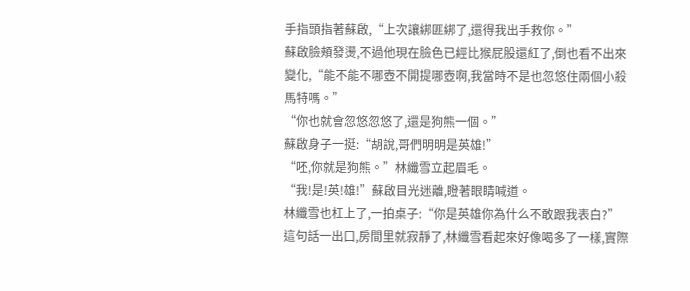手指頭指著蘇啟,“上次讓綁匪綁了,還得我出手救你。”
蘇啟臉頰發燙,不過他現在臉色已經比猴屁股還紅了,倒也看不出來變化,“能不能不哪壺不開提哪壺啊,我當時不是也忽悠住兩個小殺馬特嗎。”
“你也就會忽悠忽悠了,還是狗熊一個。”
蘇啟身子一挺:“胡說,哥們明明是英雄!”
“呸,你就是狗熊。”林纖雪立起眉毛。
“我!是!英!雄!”蘇啟目光迷離,瞪著眼睛喊道。
林纖雪也杠上了,一拍桌子:“你是英雄你為什么不敢跟我表白?”
這句話一出口,房間里就寂靜了,林纖雪看起來好像喝多了一樣,實際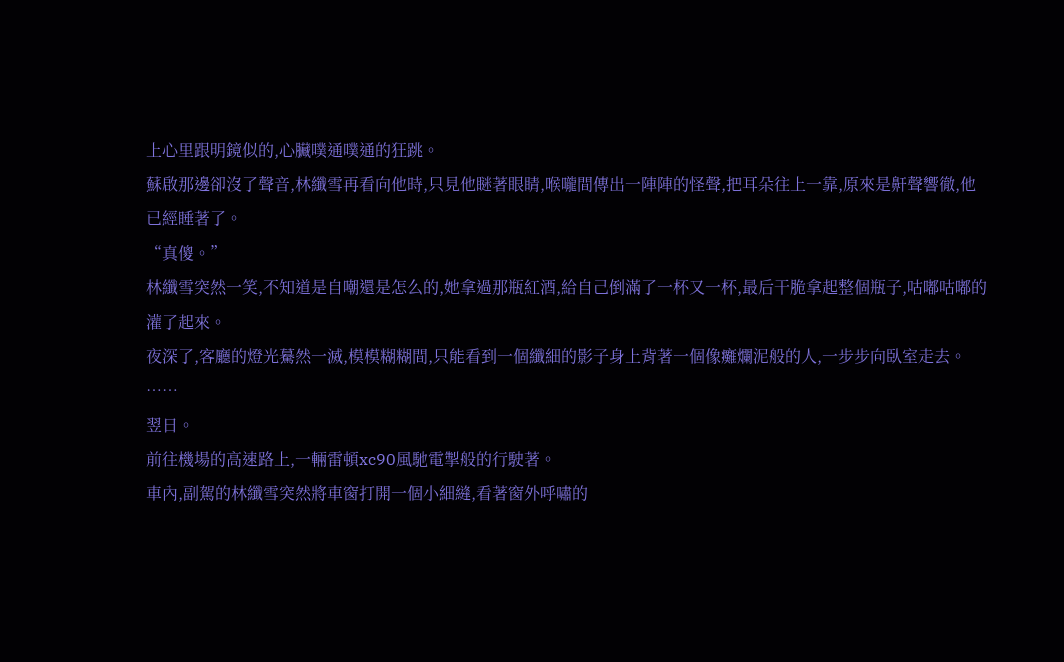上心里跟明鏡似的,心臟噗通噗通的狂跳。
蘇啟那邊卻沒了聲音,林纖雪再看向他時,只見他瞇著眼睛,喉嚨間傳出一陣陣的怪聲,把耳朵往上一靠,原來是鼾聲響徹,他已經睡著了。
“真傻。”
林纖雪突然一笑,不知道是自嘲還是怎么的,她拿過那瓶紅酒,給自己倒滿了一杯又一杯,最后干脆拿起整個瓶子,咕嘟咕嘟的灌了起來。
夜深了,客廳的燈光驀然一滅,模模糊糊間,只能看到一個纖細的影子身上背著一個像癱爛泥般的人,一步步向臥室走去。
……
翌日。
前往機場的高速路上,一輛雷頓xc90風馳電掣般的行駛著。
車內,副駕的林纖雪突然將車窗打開一個小細縫,看著窗外呼嘯的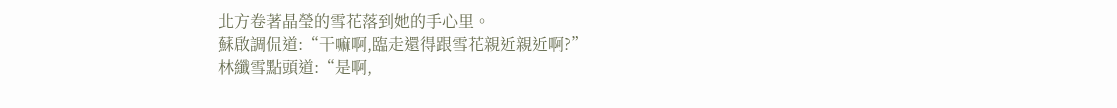北方卷著晶瑩的雪花落到她的手心里。
蘇啟調侃道:“干嘛啊,臨走還得跟雪花親近親近啊?”
林纖雪點頭道:“是啊,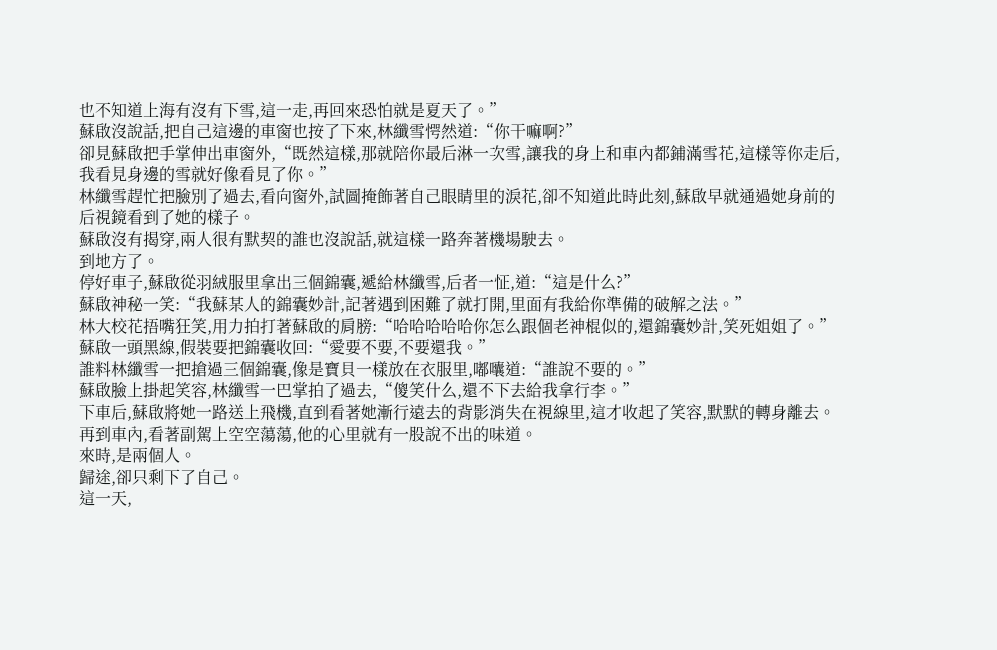也不知道上海有沒有下雪,這一走,再回來恐怕就是夏天了。”
蘇啟沒說話,把自己這邊的車窗也按了下來,林纖雪愕然道:“你干嘛啊?”
卻見蘇啟把手掌伸出車窗外,“既然這樣,那就陪你最后淋一次雪,讓我的身上和車內都鋪滿雪花,這樣等你走后,我看見身邊的雪就好像看見了你。”
林纖雪趕忙把臉別了過去,看向窗外,試圖掩飾著自己眼睛里的淚花,卻不知道此時此刻,蘇啟早就通過她身前的后視鏡看到了她的樣子。
蘇啟沒有揭穿,兩人很有默契的誰也沒說話,就這樣一路奔著機場駛去。
到地方了。
停好車子,蘇啟從羽絨服里拿出三個錦囊,遞給林纖雪,后者一怔,道:“這是什么?”
蘇啟神秘一笑:“我蘇某人的錦囊妙計,記著遇到困難了就打開,里面有我給你準備的破解之法。”
林大校花捂嘴狂笑,用力拍打著蘇啟的肩膀:“哈哈哈哈哈你怎么跟個老神棍似的,還錦囊妙計,笑死姐姐了。”
蘇啟一頭黑線,假裝要把錦囊收回:“愛要不要,不要還我。”
誰料林纖雪一把搶過三個錦囊,像是寶貝一樣放在衣服里,嘟囔道:“誰說不要的。”
蘇啟臉上掛起笑容,林纖雪一巴掌拍了過去,“傻笑什么,還不下去給我拿行李。”
下車后,蘇啟將她一路送上飛機,直到看著她漸行遠去的背影消失在視線里,這才收起了笑容,默默的轉身離去。
再到車內,看著副駕上空空蕩蕩,他的心里就有一股說不出的味道。
來時,是兩個人。
歸途,卻只剩下了自己。
這一天,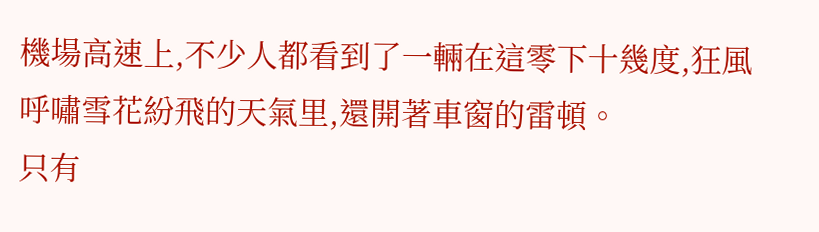機場高速上,不少人都看到了一輛在這零下十幾度,狂風呼嘯雪花紛飛的天氣里,還開著車窗的雷頓。
只有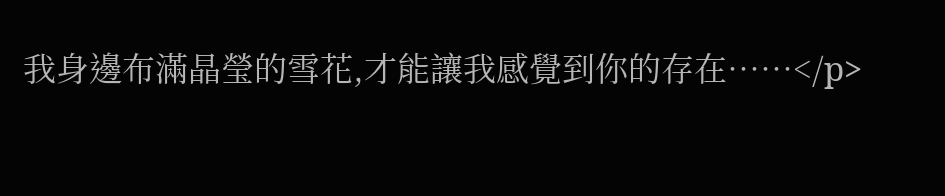我身邊布滿晶瑩的雪花,才能讓我感覺到你的存在……</p>